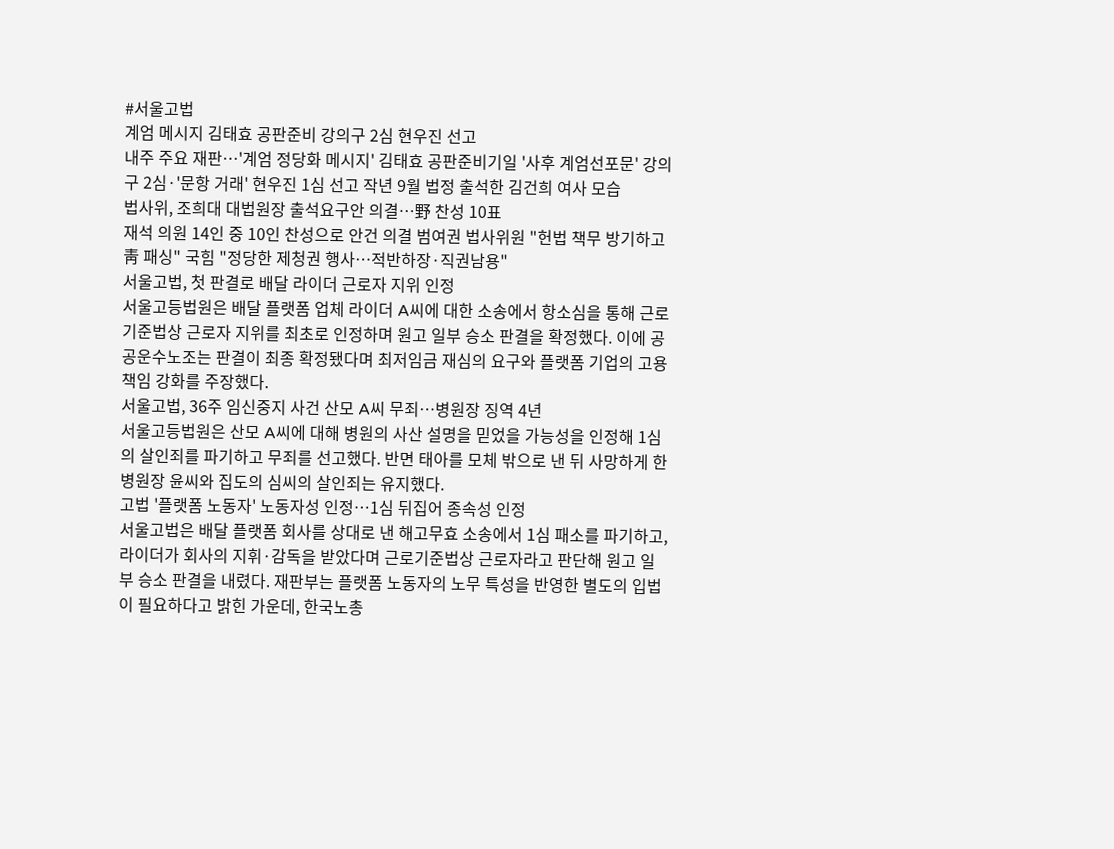#서울고법
계엄 메시지 김태효 공판준비 강의구 2심 현우진 선고
내주 주요 재판…'계엄 정당화 메시지' 김태효 공판준비기일 '사후 계엄선포문' 강의구 2심·'문항 거래' 현우진 1심 선고 작년 9월 법정 출석한 김건희 여사 모습
법사위, 조희대 대법원장 출석요구안 의결…野 찬성 10표
재석 의원 14인 중 10인 찬성으로 안건 의결 범여권 법사위원 "헌법 책무 방기하고 靑 패싱" 국힘 "정당한 제청권 행사…적반하장·직권남용"
서울고법, 첫 판결로 배달 라이더 근로자 지위 인정
서울고등법원은 배달 플랫폼 업체 라이더 A씨에 대한 소송에서 항소심을 통해 근로기준법상 근로자 지위를 최초로 인정하며 원고 일부 승소 판결을 확정했다. 이에 공공운수노조는 판결이 최종 확정됐다며 최저임금 재심의 요구와 플랫폼 기업의 고용 책임 강화를 주장했다.
서울고법, 36주 임신중지 사건 산모 A씨 무죄…병원장 징역 4년
서울고등법원은 산모 A씨에 대해 병원의 사산 설명을 믿었을 가능성을 인정해 1심의 살인죄를 파기하고 무죄를 선고했다. 반면 태아를 모체 밖으로 낸 뒤 사망하게 한 병원장 윤씨와 집도의 심씨의 살인죄는 유지했다.
고법 '플랫폼 노동자' 노동자성 인정…1심 뒤집어 종속성 인정
서울고법은 배달 플랫폼 회사를 상대로 낸 해고무효 소송에서 1심 패소를 파기하고, 라이더가 회사의 지휘·감독을 받았다며 근로기준법상 근로자라고 판단해 원고 일부 승소 판결을 내렸다. 재판부는 플랫폼 노동자의 노무 특성을 반영한 별도의 입법이 필요하다고 밝힌 가운데, 한국노총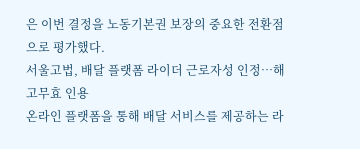은 이번 결정을 노동기본권 보장의 중요한 전환점으로 평가했다.
서울고법, 배달 플랫폼 라이더 근로자성 인정…해고무효 인용
온라인 플랫폼을 통해 배달 서비스를 제공하는 라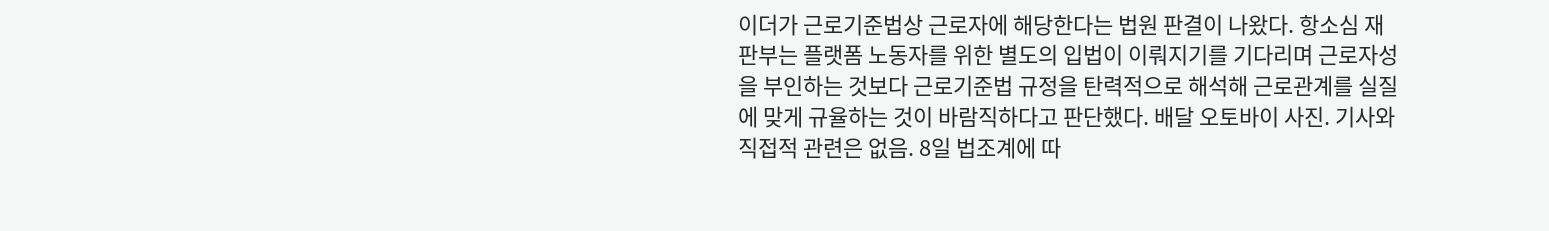이더가 근로기준법상 근로자에 해당한다는 법원 판결이 나왔다. 항소심 재판부는 플랫폼 노동자를 위한 별도의 입법이 이뤄지기를 기다리며 근로자성을 부인하는 것보다 근로기준법 규정을 탄력적으로 해석해 근로관계를 실질에 맞게 규율하는 것이 바람직하다고 판단했다. 배달 오토바이 사진. 기사와 직접적 관련은 없음. 8일 법조계에 따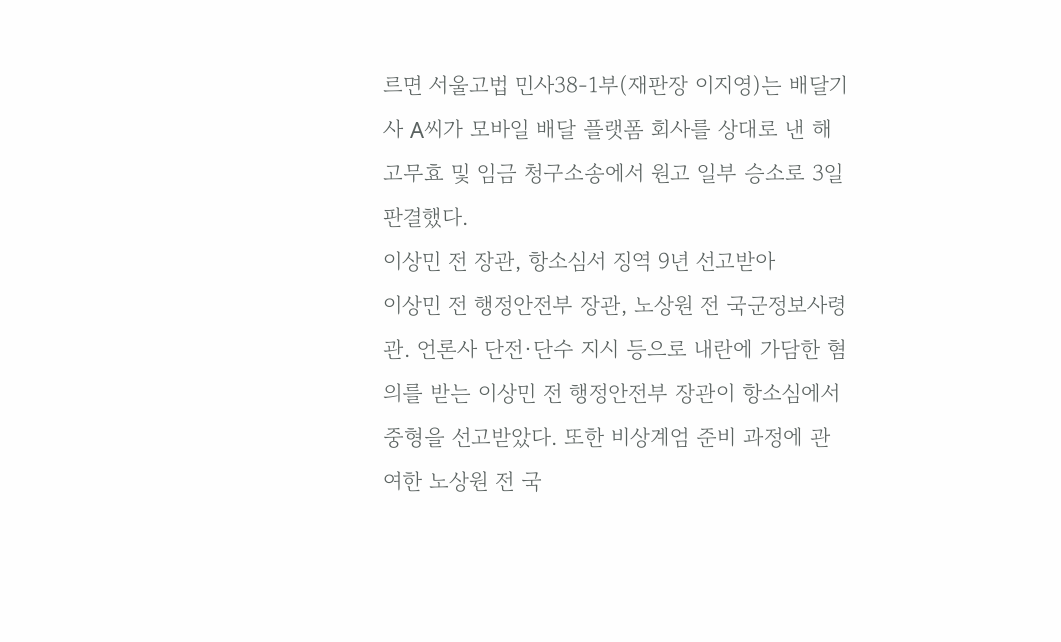르면 서울고법 민사38-1부(재판장 이지영)는 배달기사 A씨가 모바일 배달 플랫폼 회사를 상대로 낸 해고무효 및 임금 청구소송에서 원고 일부 승소로 3일 판결했다.
이상민 전 장관, 항소심서 징역 9년 선고받아
이상민 전 행정안전부 장관, 노상원 전 국군정보사령관. 언론사 단전·단수 지시 등으로 내란에 가담한 혐의를 받는 이상민 전 행정안전부 장관이 항소심에서 중형을 선고받았다. 또한 비상계엄 준비 과정에 관여한 노상원 전 국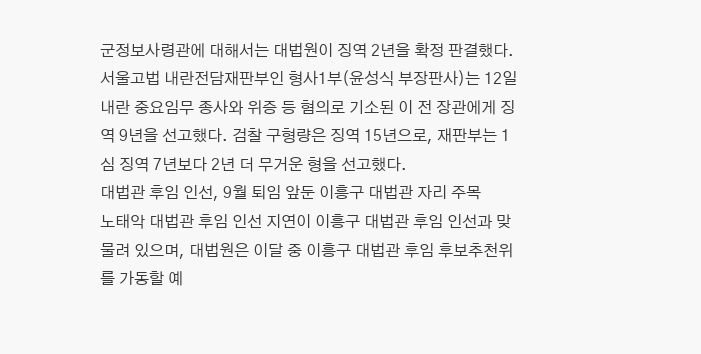군정보사령관에 대해서는 대법원이 징역 2년을 확정 판결했다. 서울고법 내란전담재판부인 형사1부(윤성식 부장판사)는 12일 내란 중요임무 종사와 위증 등 혐의로 기소된 이 전 장관에게 징역 9년을 선고했다. 검찰 구형량은 징역 15년으로, 재판부는 1심 징역 7년보다 2년 더 무거운 형을 선고했다.
대법관 후임 인선, 9월 퇴임 앞둔 이흥구 대법관 자리 주목
노태악 대법관 후임 인선 지연이 이흥구 대법관 후임 인선과 맞물려 있으며, 대법원은 이달 중 이흥구 대법관 후임 후보추천위를 가동할 예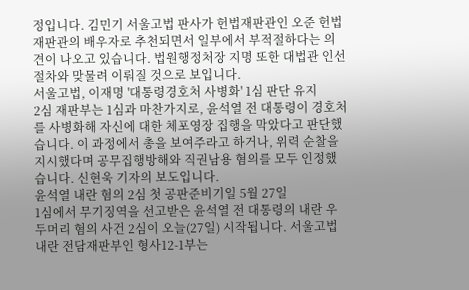정입니다. 김민기 서울고법 판사가 헌법재판관인 오준 헌법재판관의 배우자로 추천되면서 일부에서 부적절하다는 의견이 나오고 있습니다. 법원행정처장 지명 또한 대법관 인선 절차와 맞물려 이뤄질 것으로 보입니다.
서울고법, 이재명 '대통령경호처 사병화' 1심 판단 유지
2심 재판부는 1심과 마찬가지로, 윤석열 전 대통령이 경호처를 사병화해 자신에 대한 체포영장 집행을 막았다고 판단했습니다. 이 과정에서 총을 보여주라고 하거나, 위력 순찰을 지시했다며 공무집행방해와 직권남용 혐의를 모두 인정했습니다. 신현욱 기자의 보도입니다.
윤석열 내란 혐의 2심 첫 공판준비기일 5월 27일
1심에서 무기징역을 선고받은 윤석열 전 대통령의 내란 우두머리 혐의 사건 2심이 오늘(27일) 시작됩니다. 서울고법 내란 전담재판부인 형사12-1부는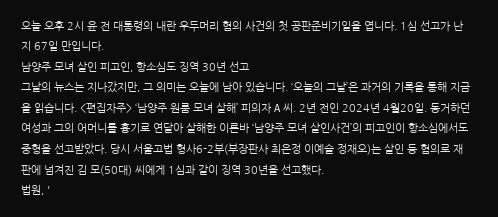오늘 오후 2시 윤 전 대통령의 내란 우두머리 혐의 사건의 첫 공판준비기일을 엽니다. 1심 선고가 난 지 67일 만입니다.
남양주 모녀 살인 피고인, 항소심도 징역 30년 선고
그날의 뉴스는 지나갔지만, 그 의미는 오늘에 남아 있습니다. ‘오늘의 그날’은 과거의 기록을 통해 지금을 읽습니다. <편집자주> ‘남양주 원룸 모녀 살해’ 피의자 A 씨. 2년 전인 2024년 4월20일. 동거하던 여성과 그의 어머니를 흉기로 연달아 살해한 이른바 ‘남양주 모녀 살인사건’의 피고인이 항소심에서도 중형을 선고받았다. 당시 서울고법 형사6-2부(부장판사 최은정 이예슬 정재오)는 살인 등 혐의로 재판에 넘겨진 김 모(50대) 씨에게 1심과 같이 징역 30년을 선고했다.
법원, '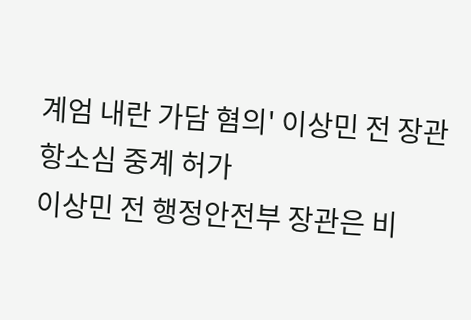계엄 내란 가담 혐의' 이상민 전 장관 항소심 중계 허가
이상민 전 행정안전부 장관은 비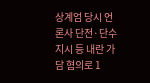상계엄 당시 언론사 단전·단수 지시 등 내란 가담 혐의로 1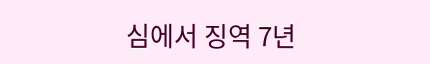심에서 징역 7년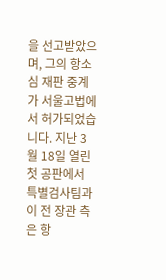을 선고받았으며, 그의 항소심 재판 중계가 서울고법에서 허가되었습니다. 지난 3월 18일 열린 첫 공판에서 특별검사팀과 이 전 장관 측은 항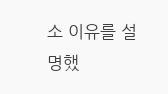소 이유를 설명했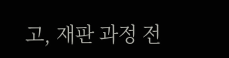고, 재판 과정 전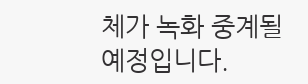체가 녹화 중계될 예정입니다.